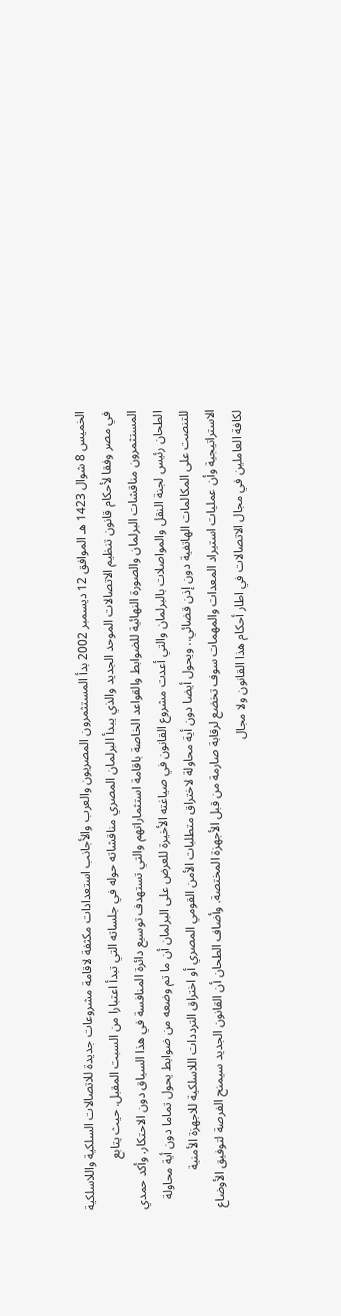الخميس 8 شوال 1423 هـ الموافق 12 ديسمبر 2002 بدأ المستثمرون المصريون والعرب والأجانب استعدادات مكثفة لاقامة مشروعات جديدة للاتصالات السلكية واللاسلكية في مصر وفقا لأحكام قانون تنظيم الاتصالات الموحد الجديد والذي يبدأ البرلمان المصري مناقشاته حوله في جلساته التي تبدأ اعتبارا من السبت المقبل. حيث يتابع المستثمرون مناقشات البرلمان والصورة النهائية للضوابط والقواعد الخاصة باقامة استثماراتهم والتي تستهدف توسيع دائرة المنافسة في هذا السياق دون الاحتكار. وأكد حمدي الطحان رئيس لجنة النقل والمواصلات بالبرلمان والتي أعدت مشروع القانون في صياغته الأخيرة للعرض على البرلمان أن ما تم وضعه من ضوابط يحول تماما دون أية محاولة للتنصت على المكالمات الهاتفية دون إذن قضائي.. ويحول أيضا دون أية محاولة لاختراق متطلبات الأمن القومي المصري أو اختراق الترددات اللاسلكية للاجهزة الأمنية الاستراتيجية وأن عمليات استيراد المعدات والمهمات سوف تخضع لرقابة صارمة من قبل الأجهزة المختصة. وأضاف الطحان أن القانون الجديد سيمنح الفرصة لتوفيق الأوضاع لكافة العاملين في مجال الاتصالات في اطار أحكام هذا القانون ولا مجال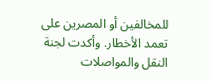للمخالفين أو المصرين على تعمد الأخطار. وأكدت لجنة النقل والمواصلات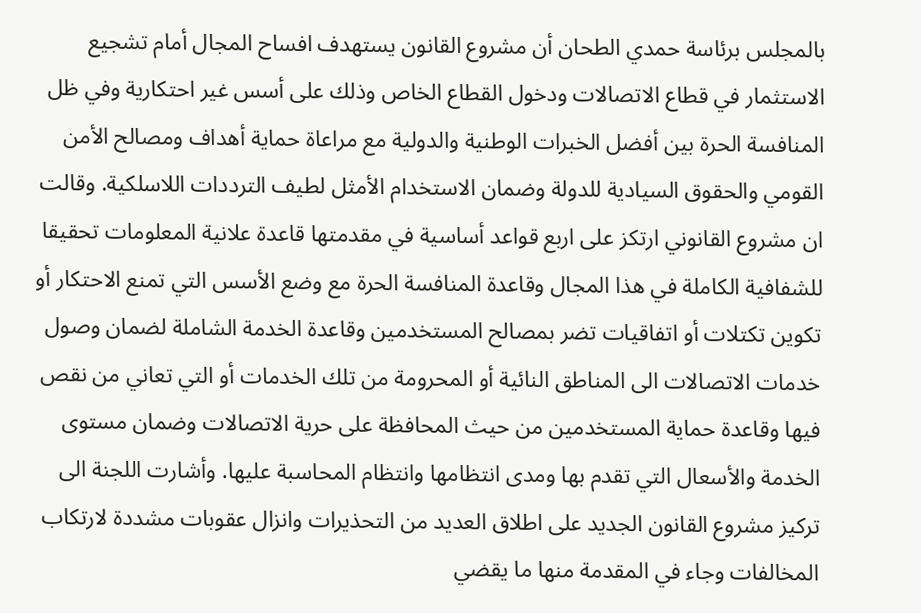بالمجلس برئاسة حمدي الطحان أن مشروع القانون يستهدف افساح المجال أمام تشجيع الاستثمار في قطاع الاتصالات ودخول القطاع الخاص وذلك على أسس غير احتكارية وفي ظل المنافسة الحرة بين أفضل الخبرات الوطنية والدولية مع مراعاة حماية أهداف ومصالح الأمن القومي والحقوق السيادية للدولة وضمان الاستخدام الأمثل لطيف الترددات اللاسلكية. وقالت ان مشروع القانوني ارتكز على اربع قواعد أساسية في مقدمتها قاعدة علانية المعلومات تحقيقا للشفافية الكاملة في هذا المجال وقاعدة المنافسة الحرة مع وضع الأسس التي تمنع الاحتكار أو تكوين تكتلات أو اتفاقيات تضر بمصالح المستخدمين وقاعدة الخدمة الشاملة لضمان وصول خدمات الاتصالات الى المناطق النائية أو المحرومة من تلك الخدمات أو التي تعاني من نقص فيها وقاعدة حماية المستخدمين من حيث المحافظة على حرية الاتصالات وضمان مستوى الخدمة والأسعال التي تقدم بها ومدى انتظامها وانتظام المحاسبة عليها. وأشارت اللجنة الى تركيز مشروع القانون الجديد على اطلاق العديد من التحذيرات وانزال عقوبات مشددة لارتكاب المخالفات وجاء في المقدمة منها ما يقضي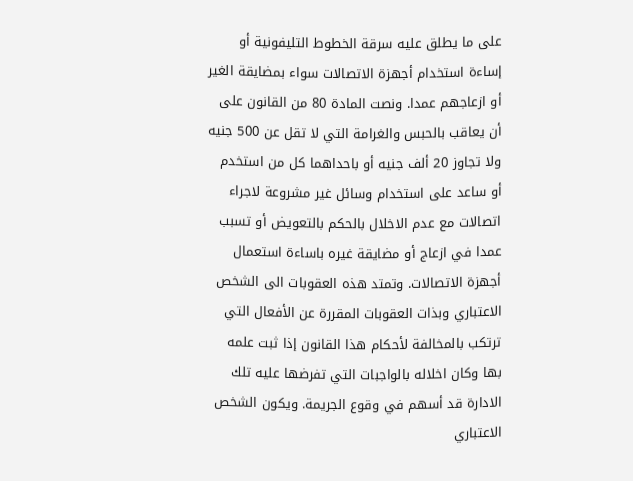على ما يطلق عليه سرقة الخطوط التليفونية أو إساءة استخدام أجهزة الاتصالات سواء بمضايقة الغير أو ازعاجهم عمدا. ونصت المادة 80 من القانون على أن يعاقب بالحبس والغرامة التي لا تقل عن 500 جنيه ولا تجاوز 20 ألف جنيه أو باحداهما كل من استخدم أو ساعد على استخدام وسائل غير مشروعة لاجراء اتصالات مع عدم الاخلال بالحكم بالتعويض أو تسبب عمدا في ازعاج أو مضايقة غيره باساءة استعمال أجهزة الاتصالات. وتمتد هذه العقوبات الى الشخص الاعتباري وبذات العقوبات المقررة عن الأفعال التي ترتكب بالمخالفة لأحكام هذا القانون إذا ثبت علمه بها وكان اخلاله بالواجبات التي تفرضها عليه تلك الادارة قد أسهم في وقوع الجريمة. ويكون الشخص الاعتباري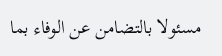مسئولا بالتضامن عن الوفاء بما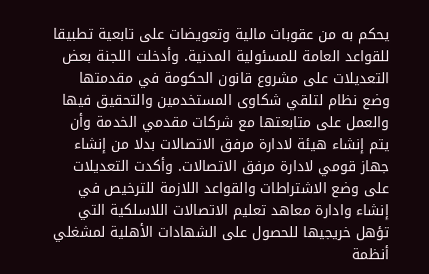يحكم به من عقوبات مالية وتعويضات على تابعية تطبيقا للقواعد العامة للمسئولية المدنية. وأدخلت اللجنة بعض التعديلات على مشروع قانون الحكومة في مقدمتها وضع نظام لتلقي شكاوى المستخدمين والتحقيق فيها والعمل على متابعتها مع شركات مقدمي الخدمة وأن يتم إنشاء هيئة لادارة مرفق الاتصالات بدلا من إنشاء جهاز قومي لادارة مرفق الاتصالات. وأكدت التعديلات على وضع الاشتراطات والقواعد اللازمة للترخيص في إنشاء وادارة معاهد تعليم الاتصالات اللاسلكية التي تؤهل خريجيها للحصول على الشهادات الأهلية لمشغلي أنظمة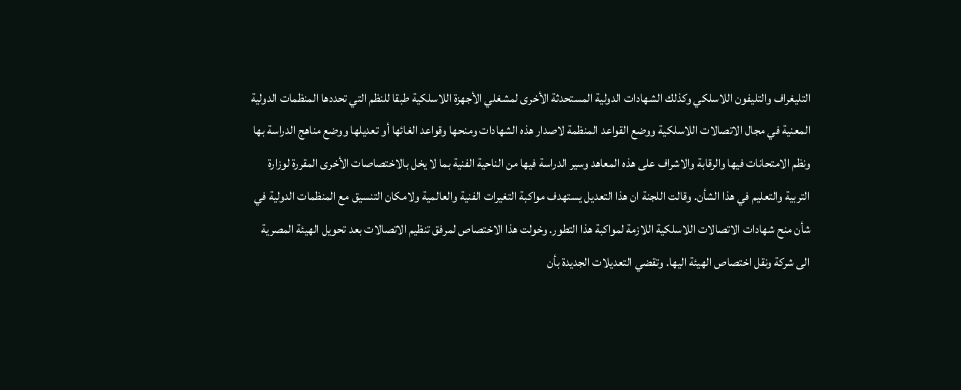التليغراف والتليفون اللاسلكي وكذلك الشهادات الدولية المستحدثة الأخرى لمشغلي الأجهزة اللاسلكية طبقا للنظم التي تحددها المنظمات الدولية المعنية في مجال الاتصالات اللاسلكية ووضع القواعد المنظمة لاصدار هذه الشهادات ومنحها وقواعد الغائها أو تعديلها ووضع مناهج الدراسة بها ونظم الامتحانات فيها والرقابة والاشراف على هذه المعاهد وسير الدراسة فيها من الناحية الفنية بما لا يخل بالاختصاصات الأخرى المقررة لوزارة التربية والتعليم في هذا الشأن. وقالت اللجنة ان هذا التعديل يستهدف مواكبة التغيرات الفنية والعالمية ولامكان التنسيق مع المنظمات الدولية في شأن منح شهادات الاتصالات اللاسلكية اللازمة لمواكبة هذا التطور. وخولت هذا الاختصاص لمرفق تنظيم الاتصالات بعد تحويل الهيئة المصرية الى شركة ونقل اختصاص الهيئة اليها. وتقضي التعديلات الجديدة بأن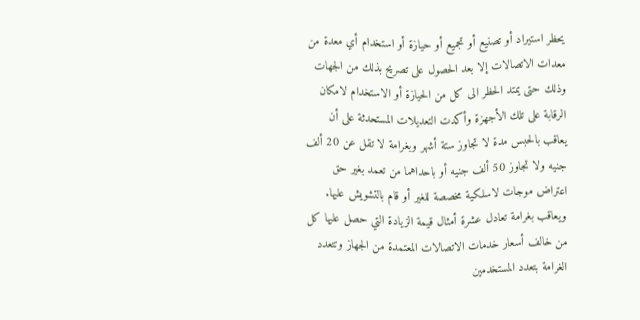يحظر استيراد أو تصنيع أو تجميع أو حيازة أو استخدام أي معدة من معدات الاتصالات إلا بعد الحصول على تصريح بذلك من الجهات وذلك حتى يمتد الحظر الى كل من الحيازة أو الاستخدام لامكان الرقابة على تلك الأجهزة وأكدت التعديلات المستحدثة على أن يعاقب بالحبس مدة لا تجاوز ستة أشهر وبغرامة لا تقل عن 20 ألف جنيه ولا تجاوز 50 ألف جنيه أو باحداهما من تعمد بغير حق اعتراض موجات لاسلكية مخصصة للغير أو قام بالتشويش عليها. ويعاقب بغرامة تعادل عشرة أمثال قيمة الزيادة التي حصل عليها كل من خالف أسعار خدمات الاتصالات المعتمدة من الجهاز وتتعدد الغرامة بتعدد المستخدمين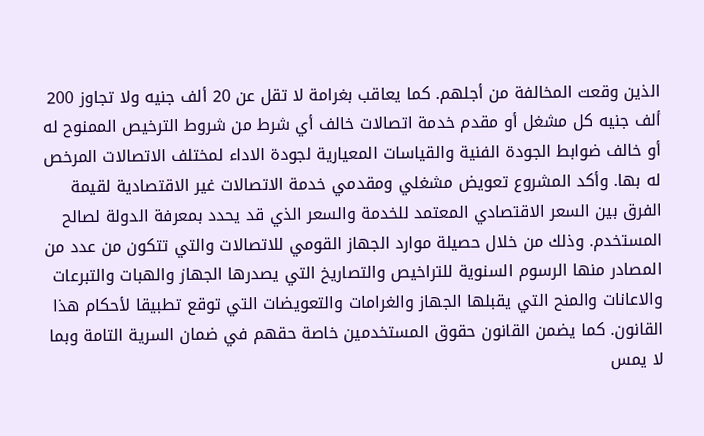الذين وقعت المخالفة من أجلهم. كما يعاقب بغرامة لا تقل عن 20 ألف جنيه ولا تجاوز 200 ألف جنيه كل مشغل أو مقدم خدمة اتصالات خالف أي شرط من شروط الترخيص الممنوح له أو خالف ضوابط الجودة الفنية والقياسات المعيارية لجودة الاداء لمختلف الاتصالات المرخص له بها. وأكد المشروع تعويض مشغلي ومقدمي خدمة الاتصالات غير الاقتصادية لقيمة الفرق بين السعر الاقتصادي المعتمد للخدمة والسعر الذي قد يحدد بمعرفة الدولة لصالح المستخدم. وذلك من خلال حصيلة موارد الجهاز القومي للاتصالات والتي تتكون من عدد من المصادر منها الرسوم السنوية للتراخيص والتصاريخ التي يصدرها الجهاز والهبات والتبرعات والاعانات والمنح التي يقبلها الجهاز والغرامات والتعويضات التي توقع تطبيقا لأحكام هذا القانون. كما يضمن القانون حقوق المستخدمين خاصة حقهم في ضمان السرية التامة وبما لا يمس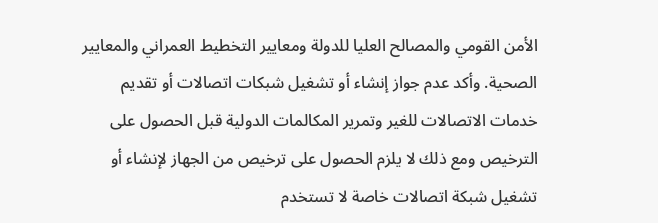الأمن القومي والمصالح العليا للدولة ومعايير التخطيط العمراني والمعايير الصحية. وأكد عدم جواز إنشاء أو تشغيل شبكات اتصالات أو تقديم خدمات الاتصالات للغير وتمرير المكالمات الدولية قبل الحصول على الترخيص ومع ذلك لا يلزم الحصول على ترخيص من الجهاز لإنشاء أو تشغيل شبكة اتصالات خاصة لا تستخدم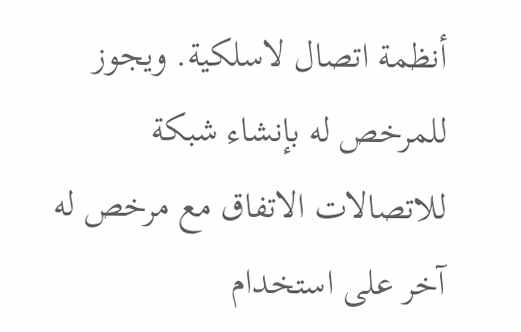أنظمة اتصال لاسلكية. ويجوز للمرخص له بإنشاء شبكة للاتصالات الاتفاق مع مرخص له آخر على استخدام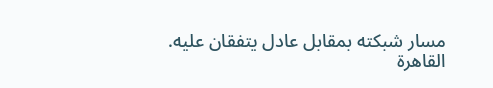مسار شبكته بمقابل عادل يتفقان عليه. القاهرة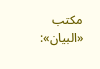مكتب «البيان»: